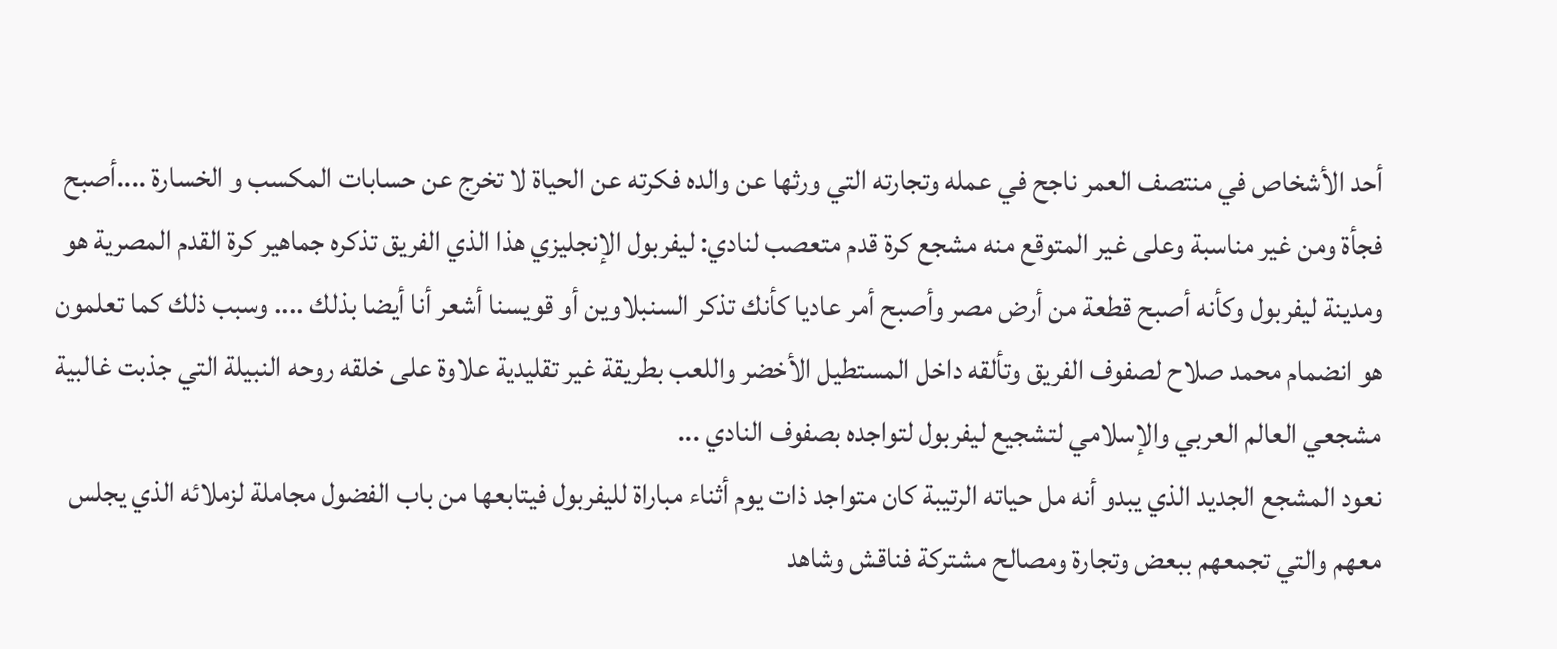أحد الأشخاص في منتصف العمر ناجح في عمله وتجارته التي ورثها عن والده فكرته عن الحياة لا تخرج عن حسابات المكسب و الخسارة ....أصبح فجأة ومن غير مناسبة وعلى غير المتوقع منه مشجع كرة قدم متعصب لنادي: ليفربول الإنجليزي هذا الذي الفريق تذكره جماهير كرة القدم المصرية هو ومدينة ليفربول وكأنه أصبح قطعة من أرض مصر وأصبح أمر عاديا كأنك تذكر السنبلاوين أو قويسنا أشعر أنا أيضا بذلك .... وسبب ذلك كما تعلمون هو انضمام محمد صلاح لصفوف الفريق وتألقه داخل المستطيل الأخضر واللعب بطريقة غير تقليدية علاوة على خلقه روحه النبيلة التي جذبت غالبية مشجعي العالم العربي والإسلامي لتشجيع ليفربول لتواجده بصفوف النادي ...
نعود المشجع الجديد الذي يبدو أنه مل حياته الرتيبة كان متواجد ذات يوم أثناء مباراة لليفربول فيتابعها من باب الفضول مجاملة لزملائه الذي يجلس معهم والتي تجمعهم ببعض وتجارة ومصالح مشتركة فناقش وشاهد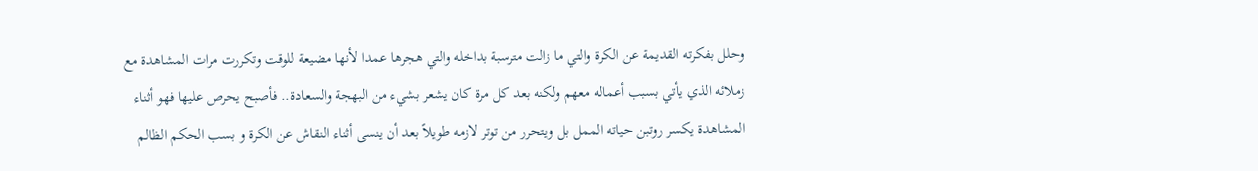وحلل بفكرته القديمة عن الكرة والتي ما زالت مترسبة بداخله والتي هجرها عمدا لأنها مضيعة للوقت وتكررت مرات المشاهدة مع زملائه الذي يأتي بسبب أعماله معهم ولكنه بعد كل مرة كان يشعر بشيء من البهجة والسعادة.. فأصبح يحرص عليها فهو أثناء المشاهدة يكسر روتبن حياته الممل بل ويتحرر من توتر لازمه طويلاً بعد أن ينسى أثناء النقاش عن الكرة و بسب الحكم الظالم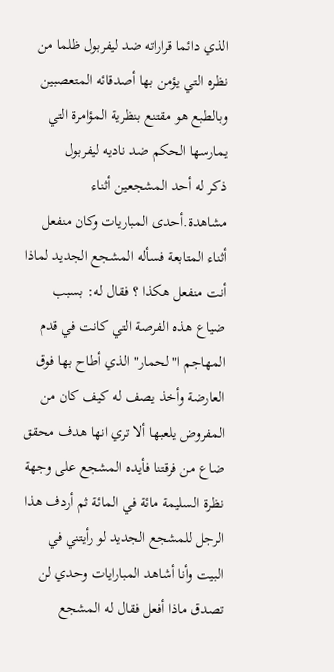الذي دائما قراراته ضد ليفربول ظلما من نظره التي يؤمن بها أصدقائه المتعصبين وبالطبع هو مقتنع بنظرية المؤامرة التي يمارسها الحكم ضد ناديه ليفربول
ذكر له أحد المشجعين أثناء مشاهدة.أحدى المباريات وكان منفعل أثناء المتابعة فسأله المشجع الجديد لماذا أنت منفعل هكذا ؟ فقال له: بسبب ضياع هذه الفرصة التي كانت في قدم المهاجم ا"لحمار" الذي أطاح بها فوق العارضة وأخذ يصف له كيف كان من المفروض يلعبها ألا تري انها هدف محقق ضاع من فرقتنا فأيده المشجع على وجهة نظرة السليمة مائة في المائة ثم أردف هذا الرجل للمشجع الجديد لو رأيتني في البيت وأنا أشاهد المبارايات وحدي لن تصدق ماذا أفعل فقال له المشجع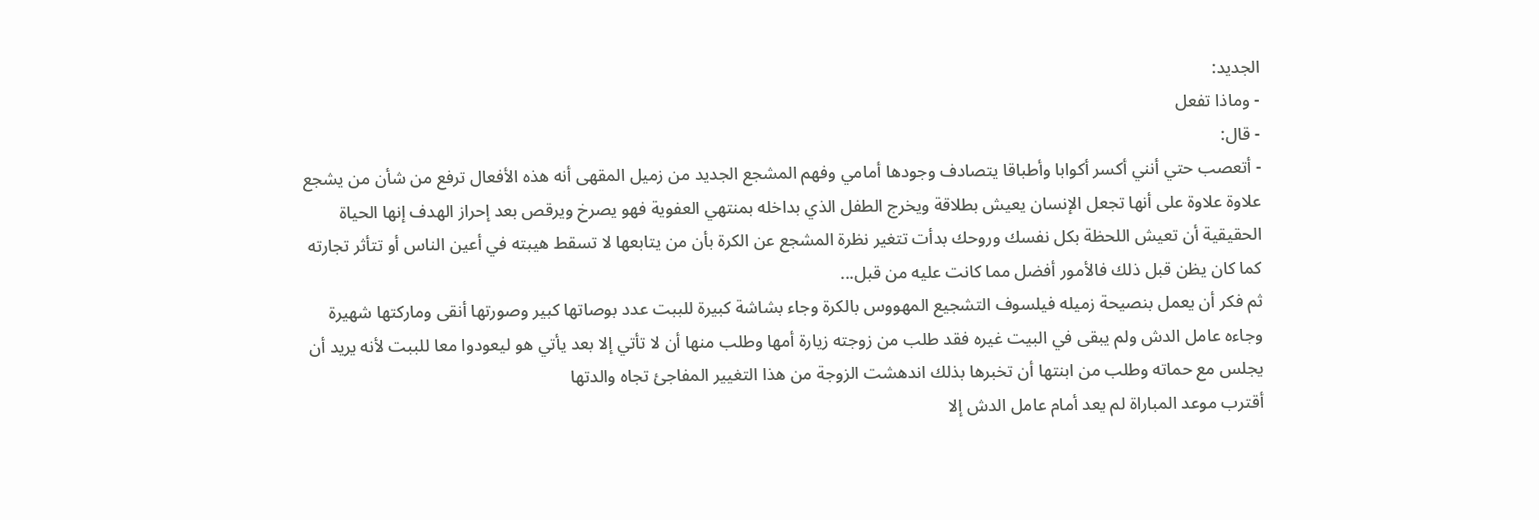الجديد:
- وماذا تفعل
- قال:
- أتعصب حتي أنني أكسر أكوابا وأطباقا يتصادف وجودها أمامي وفهم المشجع الجديد من زميل المقهى أنه هذه الأفعال ترفع من شأن من يشجع علاوة علاوة على أنها تجعل الإنسان يعيش بطلاقة ويخرج الطفل الذي بداخله بمنتهي العفوية فهو يصرخ ويرقص بعد إحراز الهدف إنها الحياة الحقيقية أن تعيش اللحظة بكل نفسك وروحك بدأت تتغير نظرة المشجع عن الكرة بأن من يتابعها لا تسقط هيبته في أعين الناس أو تتأثر تجارته كما كان يظن قبل ذلك فالأمور أفضل مما كانت عليه من قبل...
ثم فكر أن يعمل بنصيحة زميله فيلسوف التشجيع المهووس بالكرة وجاء بشاشة كبيرة للببت عدد بوصاتها كبير وصورتها أنقى وماركتها شهيرة وجاءه عامل الدش ولم يبقى في البيت غيره فقد طلب من زوجته زيارة أمها وطلب منها أن لا تأتي إلا بعد يأتي هو ليعودوا معا للببت لأنه يريد أن يجلس مع حماته وطلب من ابنتها أن تخبرها بذلك اندهشت الزوجة من هذا التغيير المفاجئ تجاه والدتها
أقترب موعد المباراة لم يعد أمام عامل الدش إلا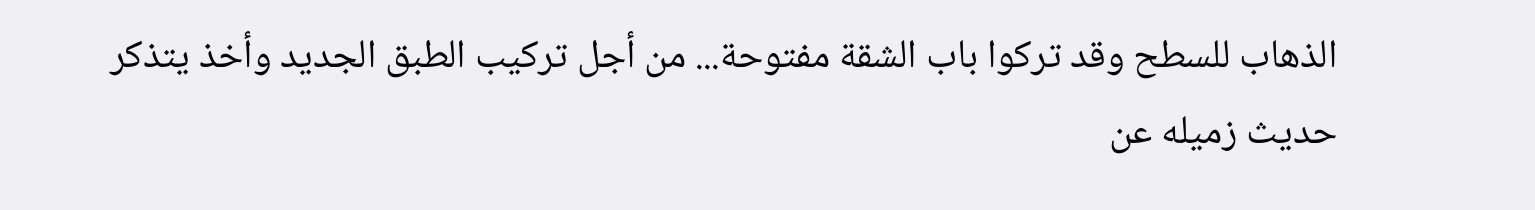الذهاب للسطح وقد تركوا باب الشقة مفتوحة... من أجل تركيب الطبق الجديد وأخذ يتذكر حديث زميله عن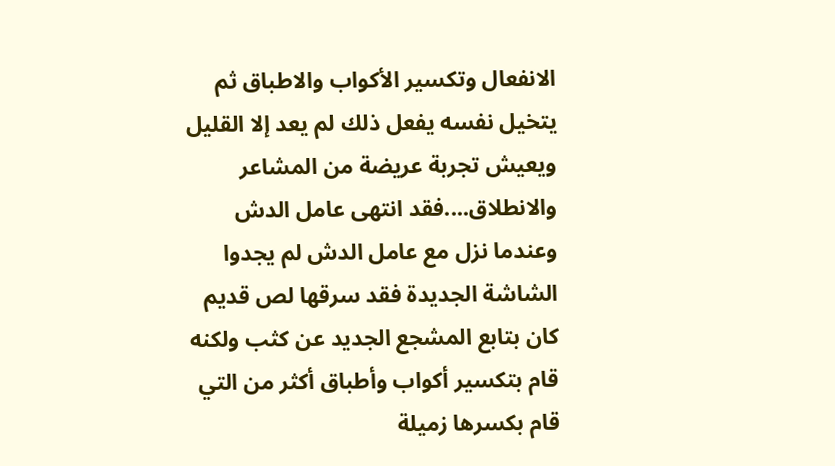الانفعال وتكسير الأكواب والاطباق ثم يتخيل نفسه يفعل ذلك لم يعد إلا القليل ويعيش تجربة عريضة من المشاعر والانطلاق....فقد انتهى عامل الدش وعندما نزل مع عامل الدش لم يجدوا الشاشة الجديدة فقد سرقها لص قديم كان بتابع المشجع الجديد عن كثب ولكنه قام بتكسير أكواب وأطباق أكثر من التي قام بكسرها زميلة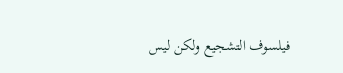فيلسوف التشجيع ولكن ليس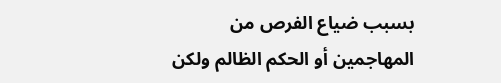بسبب ضياع الفرص من المهاجمين أو الحكم الظالم ولكن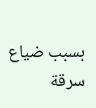بسبب ضياع سرقة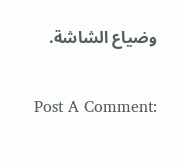وضياع الشاشة.

Post A Comment: